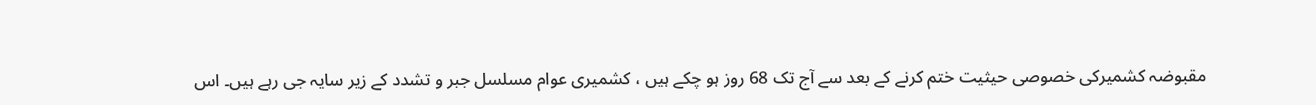مقبوضہ کشمیرکی خصوصی حیثیت ختم کرنے کے بعد سے آج تک 68 روز ہو چکے ہیں ، کشمیری عوام مسلسل جبر و تشدد کے زیر سایہ جی رہے ہیں۔ اس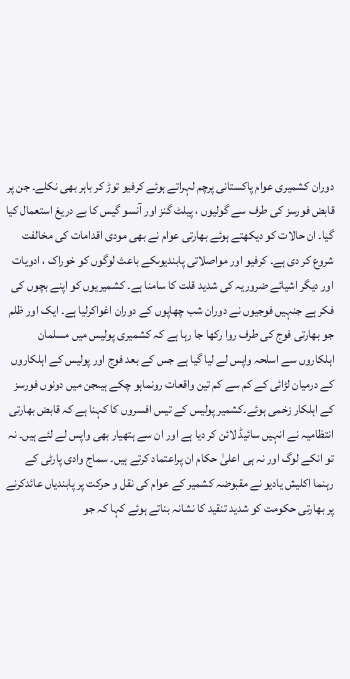دوران کشمیری عوام پاکستانی پرچم لہراتے ہوئے کرفیو توڑ کر باہر بھی نکلے۔ جن پر قابض فورسز کی طرف سے گولیوں ، پیلٹ گنز اور آنسو گیس کا بے دریغ استعمال کیا گیا۔ ان حالات کو دیکھتے ہوئے بھارتی عوام نے بھی مودی اقدامات کی مخالفت شروع کر دی ہے۔ کرفیو اور مواصلاتی پابندیوںکے باعث لوگوں کو خوراک ، ادویات اور دیگر اشیائے ضروریہ کی شدید قلت کا سامنا ہے۔ کشمیریوں کو اپنے بچوں کی فکر ہے جنہیں فوجیوں نے دوران شب چھاپوں کے دوران اغواکرلیا ہے۔ ایک اور ظلم جو بھارتی فوج کی طرف روا رکھا جا رہا ہے کہ کشمیری پولیس میں مسلمان اہلکاروں سے اسلحہ واپس لے لیا گیا ہے جس کے بعد فوج اور پولیس کے اہلکاروں کے درمیان لڑائی کے کم سے کم تین واقعات رونماہو چکے ہیںجن میں دونوں فورسز کے اہلکار زخمی ہوئے۔کشمیر پولیس کے تیس افسروں کا کہنا ہے کہ قابض بھارتی انتظامیہ نے انہیں سائیڈ لائن کر دیا ہے اور ان سے ہتھیار بھی واپس لے لئے ہیں۔ نہ تو انکے لوگ اور نہ ہی اعلیٰ حکام ان پراعتماد کرتے ہیں۔ سماج وادی پارٹی کے رہنما اکلیش یادیو نے مقبوضہ کشمیر کے عوام کی نقل و حرکت پر پابندیاں عائدکرنے پر بھارتی حکومت کو شدید تنقید کا نشانہ بناتے ہوئے کہا کہ جو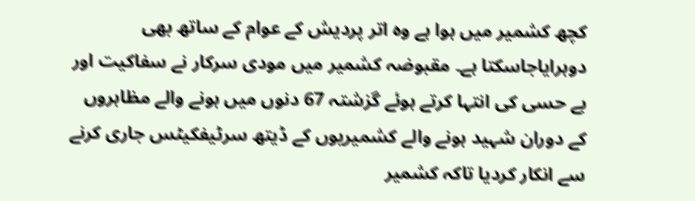کچھ کشمیر میں ہوا ہے وہ اتر پردیش کے عوام کے ساتھ بھی دوہرایاجاسکتا ہے۔ مقبوضہ کشمیر میں مودی سرکار نے سفاکیت اور بے حسی کی انتہا کرتے ہوئے گزشتہ 67 دنوں میں ہونے والے مظاہروں کے دوران شہید ہونے والے کشمیریوں کے ڈیتھ سرٹیفکیٹس جاری کرنے سے انکار کردیا تاکہ کشمیر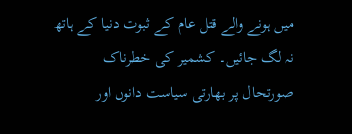میں ہونے والے قتل عام کے ثبوت دنیا کے ہاتھ نہ لگ جائیں۔ کشمیر کی خطرناک صورتحال پر بھارتی سیاست دانوں اور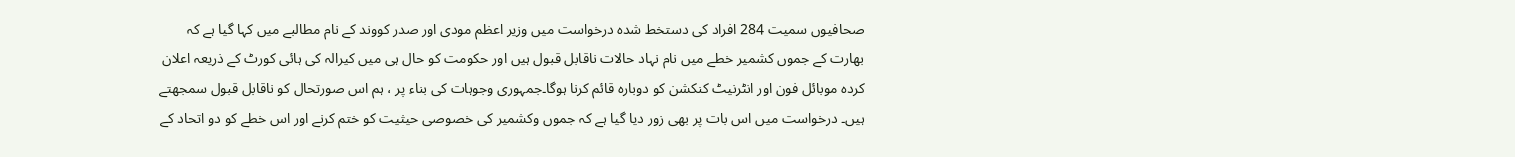صحافیوں سمیت 284 افراد کی دستخط شدہ درخواست میں وزیر اعظم مودی اور صدر کووند کے نام مطالبے میں کہا گیا ہے کہ بھارت کے جموں کشمیر خطے میں نام نہاد حالات ناقابل قبول ہیں اور حکومت کو حال ہی میں کیرالہ کی ہائی کورٹ کے ذریعہ اعلان کردہ موبائل فون اور انٹرنیٹ کنکشن کو دوبارہ قائم کرنا ہوگا۔جمہوری وجوہات کی بناء پر ، ہم اس صورتحال کو ناقابل قبول سمجھتے ہیں۔ درخواست میں اس بات پر بھی زور دیا گیا ہے کہ جموں وکشمیر کی خصوصی حیثیت کو ختم کرنے اور اس خطے کو دو اتحاد کے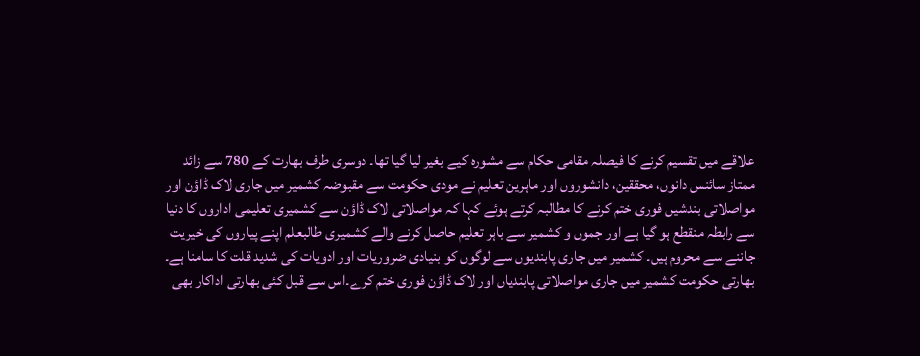علاقے میں تقسیم کرنے کا فیصلہ مقامی حکام سے مشورہ کیے بغیر لیا گیا تھا۔ دوسری طرف بھارت کے 780 سے زائد ممتاز سائنس دانوں، محققین، دانشوروں اور ماہرین تعلیم نے مودی حکومت سے مقبوضہ کشمیر میں جاری لاک ڈاؤن اور مواصلاتی بندشیں فوری ختم کرنے کا مطالبہ کرتے ہوئے کہا کہ مواصلاتی لاک ڈاؤن سے کشمیری تعلیمی اداروں کا دنیا سے رابطہ منقطع ہو گیا ہے اور جموں و کشمیر سے باہر تعلیم حاصل کرنے والے کشمیری طالبعلم اپنے پیاروں کی خیریت جاننے سے محروم ہیں۔ کشمیر میں جاری پابندیوں سے لوگوں کو بنیادی ضروریات اور ادویات کی شدید قلت کا سامنا ہے۔ بھارتی حکومت کشمیر میں جاری مواصلاتی پابندیاں اور لاک ڈاؤن فوری ختم کرے۔اس سے قبل کئی بھارتی اداکار بھی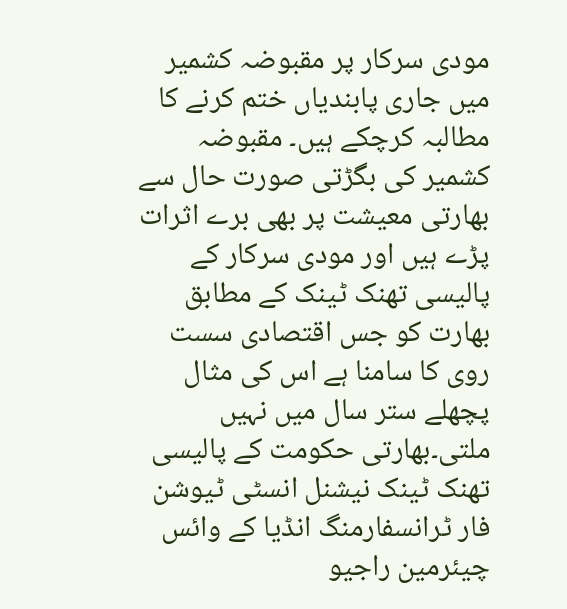مودی سرکار پر مقبوضہ کشمیر میں جاری پابندیاں ختم کرنے کا مطالبہ کرچکے ہیں۔ مقبوضہ کشمیر کی بگڑتی صورت حال سے بھارتی معیشت پر بھی برے اثرات پڑے ہیں اور مودی سرکار کے پالیسی تھنک ٹینک کے مطابق بھارت کو جس اقتصادی سست روی کا سامنا ہے اس کی مثال پچھلے ستر سال میں نہیں ملتی۔بھارتی حکومت کے پالیسی تھنک ٹینک نیشنل انسٹی ٹیوشن فار ٹرانسفارمنگ انڈیا کے وائس چیئرمین راجیو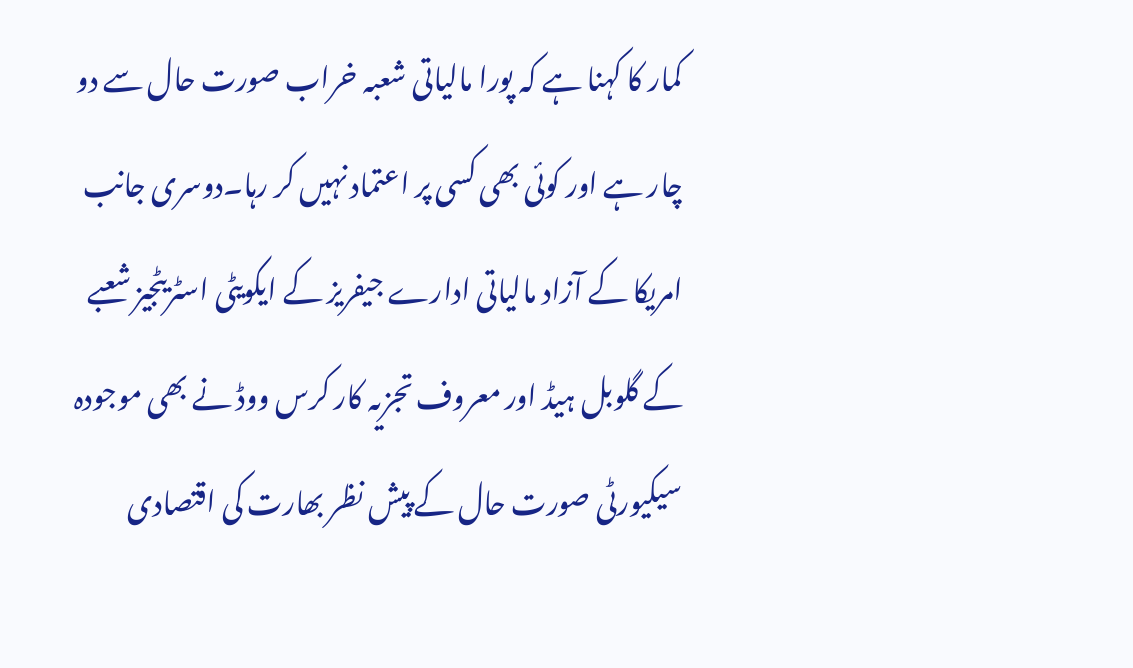کمار کا کہنا ہے کہ پورا مالیاتی شعبہ خراب صورت حال سے دو چار ہے اور کوئی بھی کسی پر اعتماد نہیں کر رہا۔دوسری جانب امریکا کے آزاد مالیاتی ادارے جیفریز کے ایکویٹی اسٹریٹجیز شعبے کے گلوبل ہیڈ اور معروف تجزیہ کار کرس ووڈ نے بھی موجودہ سیکیورٹی صورت حال کے پیش نظر بھارت کی اقتصادی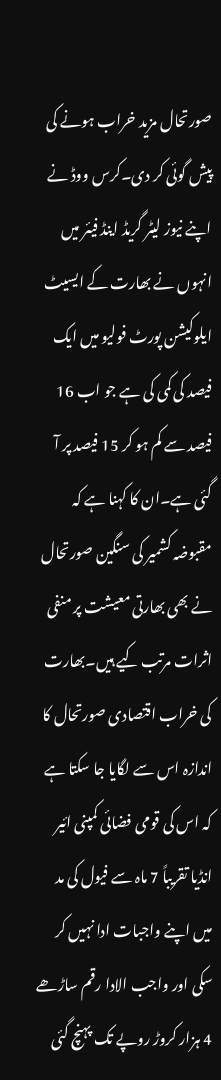صورتحال مزید خراب ہونے کی پیش گوئی کر دی۔کرس ووڈ نے اپنے نیوز لیٹر گریڈ اینڈ فیئر میں انہوں نے بھارت کے ایسیٹ ایلوکیشن پورٹ فولیو میں ایک فیصد کی کمی کی ہے جو اب 16 فیصد سے کم ہو کر 15 فیصد پر آ گئی ہے۔ان کا کہنا ہے کہ مقبوضہ کشمیر کی سنگین صورتحال نے بھی بھارتی معیشت پر منفی اثرات مرتب کیے ہیں۔بھارت کی خراب اقتصادی صورتحال کا اندازہ اس سے لگایا جا سکتا ہے کہ اس کی قومی فضائی کمپنی ائیر انڈیا تقریباً 7 ماہ سے فیول کی مد میں اپنے واجبات ادا نہیں کر سکی اور واجب الادا رقم ساڑھے 4 ہزار کروڑ روپے تک پہنچ گئی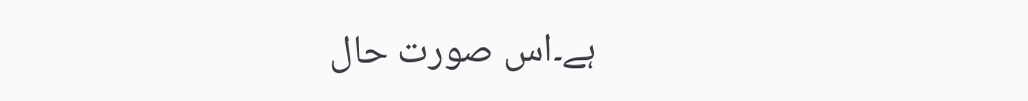ہے۔اس صورت حال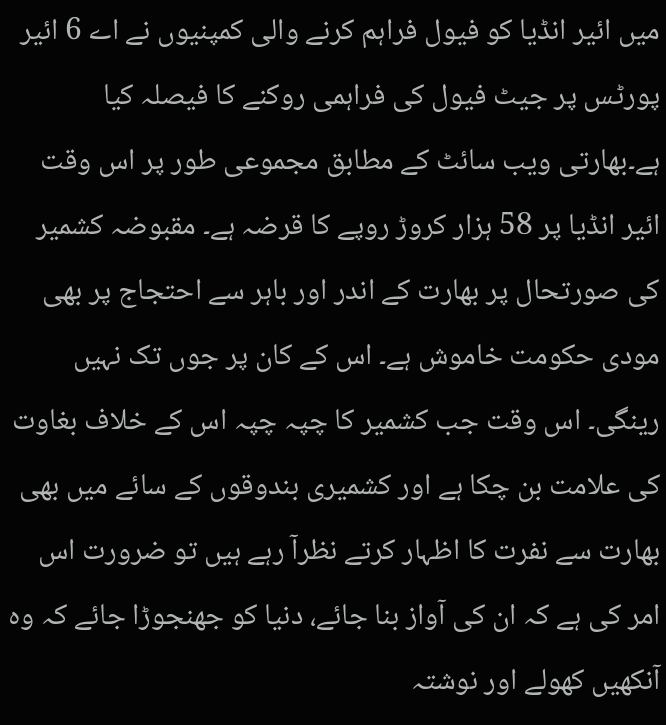میں ائیر انڈیا کو فیول فراہم کرنے والی کمپنیوں نے اے 6 ائیر پورٹس پر جیٹ فیول کی فراہمی روکنے کا فیصلہ کیا ہے۔بھارتی ویب سائٹ کے مطابق مجموعی طور پر اس وقت ائیر انڈیا پر 58 ہزار کروڑ روپے کا قرضہ ہے۔ مقبوضہ کشمیر کی صورتحال پر بھارت کے اندر اور باہر سے احتجاج پر بھی مودی حکومت خاموش ہے۔ اس کے کان پر جوں تک نہیں رینگی۔ اس وقت جب کشمیر کا چپہ چپہ اس کے خلاف بغاوت کی علامت بن چکا ہے اور کشمیری بندوقوں کے سائے میں بھی بھارت سے نفرت کا اظہار کرتے نظرآ رہے ہیں تو ضرورت اس امر کی ہے کہ ان کی آواز بنا جائے، دنیا کو جھنجوڑا جائے کہ وہ آنکھیں کھولے اور نوشتہ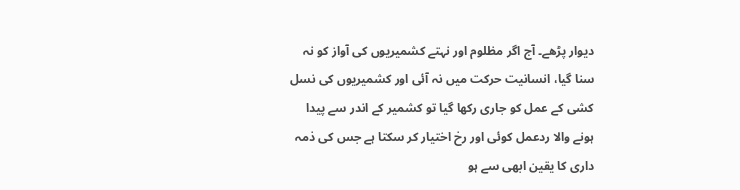دیوار پڑھے۔ آج اگر مظلوم اور نہتے کشمیریوں کی آواز کو نہ سنا گیا، انسانیت حرکت میں نہ آئی اور کشمیریوں کی نسل کشی کے عمل کو جاری رکھا گیا تو کشمیر کے اندر سے پیدا ہونے والا ردعمل کوئی اور رخ اختیار کر سکتا ہے جس کی ذمہ داری کا یقین ابھی سے ہو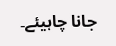جانا چاہیئے۔